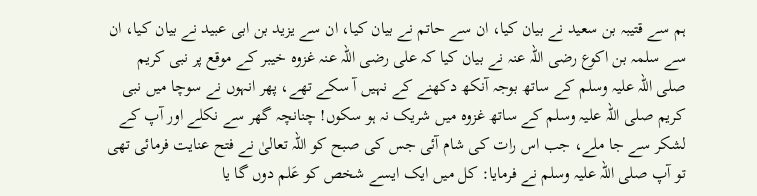ہم سے قتیبہ بن سعید نے بیان کیا، ان سے حاتم نے بیان کیا، ان سے یزید بن ابی عبید نے بیان کیا، ان سے سلمہ بن اکوع رضی اللہ عنہ نے بیان کیا کہ علی رضی اللہ عنہ غزوہ خیبر کے موقع پر نبی کریم صلی اللہ علیہ وسلم کے ساتھ بوجہ آنکھ دکھنے کے نہیں آ سکے تھے، پھر انہوں نے سوچا میں نبی کریم صلی اللہ علیہ وسلم کے ساتھ غزوہ میں شریک نہ ہو سکوں! چنانچہ گھر سے نکلے اور آپ کے لشکر سے جا ملے، جب اس رات کی شام آئی جس کی صبح کو اللہ تعالیٰ نے فتح عنایت فرمائی تھی تو آپ صلی اللہ علیہ وسلم نے فرمایا: کل میں ایک ایسے شخص کو عَلم دوں گا یا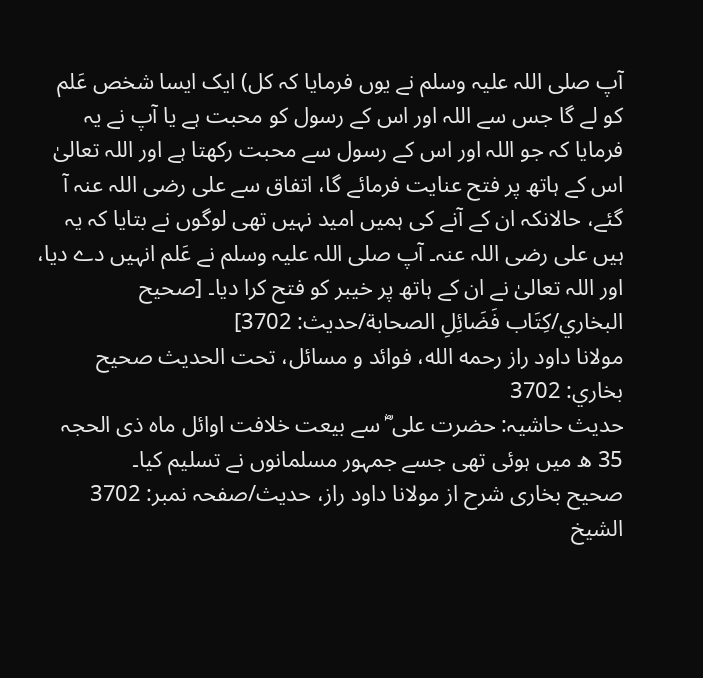آپ صلی اللہ علیہ وسلم نے یوں فرمایا کہ کل) ایک ایسا شخص عَلم کو لے گا جس سے اللہ اور اس کے رسول کو محبت ہے یا آپ نے یہ فرمایا کہ جو اللہ اور اس کے رسول سے محبت رکھتا ہے اور اللہ تعالیٰ اس کے ہاتھ پر فتح عنایت فرمائے گا، اتفاق سے علی رضی اللہ عنہ آ گئے، حالانکہ ان کے آنے کی ہمیں امید نہیں تھی لوگوں نے بتایا کہ یہ ہیں علی رضی اللہ عنہ۔ آپ صلی اللہ علیہ وسلم نے عَلم انہیں دے دیا، اور اللہ تعالیٰ نے ان کے ہاتھ پر خیبر کو فتح کرا دیا۔ [صحيح البخاري/كِتَاب فَضَائِلِ الصحابة/حدیث: 3702]
مولانا داود راز رحمه الله، فوائد و مسائل، تحت الحديث صحيح بخاري: 3702
حدیث حاشیہ: حضرت علی ؓ سے بیعت خلافت اوائل ماہ ذی الحجہ 35 ھ میں ہوئی تھی جسے جمہور مسلمانوں نے تسلیم کیا۔
صحیح بخاری شرح از مولانا داود راز، حدیث/صفحہ نمبر: 3702
الشيخ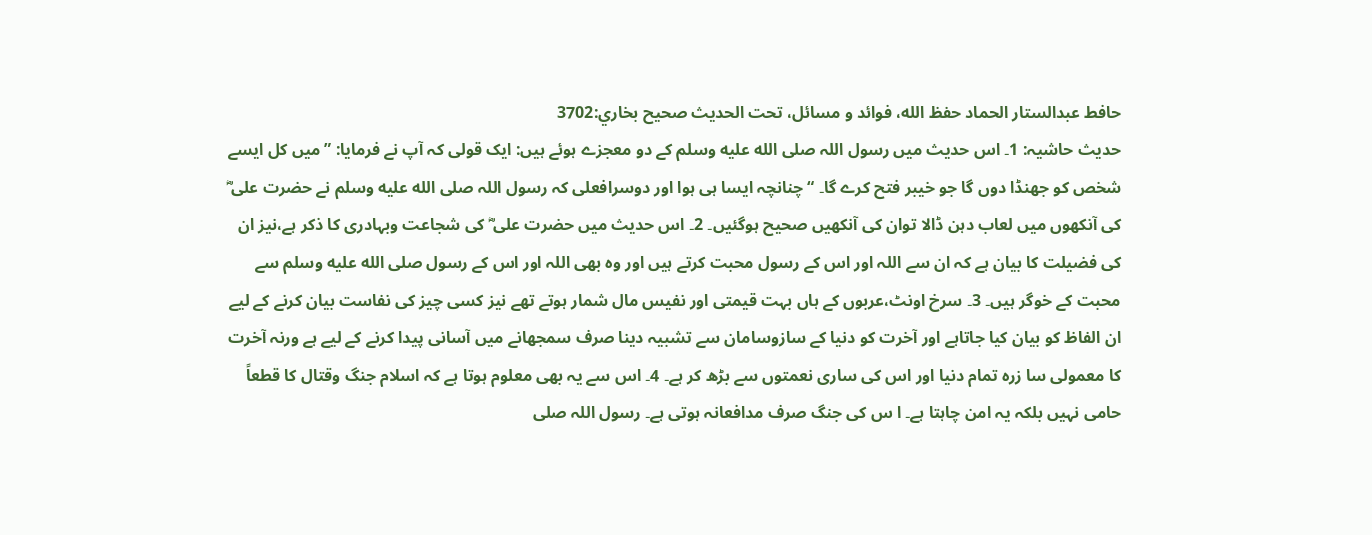حافط عبدالستار الحماد حفظ الله، فوائد و مسائل، تحت الحديث صحيح بخاري:3702
حدیث حاشیہ: 1۔ اس حدیث میں رسول اللہ صلى الله عليه وسلم کے دو معجزے ہوئے ہیں: ایک قولی کہ آپ نے فرمایا: ”میں کل ایسے شخص کو جھنڈا دوں گا جو خیبر فتح کرے گا۔ “ چنانچہ ایسا ہی ہوا اور دوسرافعلی کہ رسول اللہ صلى الله عليه وسلم نے حضرت علی ؓ کی آنکھوں میں لعاب دہن ڈالا توان کی آنکھیں صحیح ہوگئیں۔ 2۔ اس حدیث میں حضرت علی ؓ کی شجاعت وبہادری کا ذکر ہے،نیز ان کی فضیلت کا بیان ہے کہ ان سے اللہ اور اس کے رسول محبت کرتے ہیں اور وہ بھی اللہ اور اس کے رسول صلى الله عليه وسلم سے محبت کے خوگر ہیں۔ 3۔ سرخ اونٹ،عربوں کے ہاں بہت قیمتی اور نفیس مال شمار ہوتے تھے نیز کسی چیز کی نفاست بیان کرنے کے لیے ان الفاظ کو بیان کیا جاتاہے اور آخرت کو دنیا کے سازوسامان سے تشبیہ دینا صرف سمجھانے میں آسانی پیدا کرنے کے لیے ہے ورنہ آخرت کا معمولی سا زرہ تمام دنیا اور اس کی ساری نعمتوں سے بڑھ کر ہے۔ 4۔ اس سے یہ بھی معلوم ہوتا ہے کہ اسلام جنگ وقتال کا قطعاً حامی نہیں بلکہ یہ امن چاہتا ہے۔ ا س کی جنگ صرف مدافعانہ ہوتی ہے۔ رسول اللہ صلى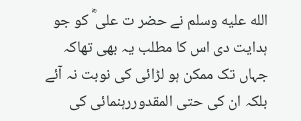الله عليه وسلم نے حضر ت علی ؓ کو جو ہدایت دی اس کا مطلب یہ بھی تھاکہ جہاں تک ممکن ہو لڑائی کی نوبت نہ آئے بلکہ ان کی حتی المقدوررہنمائی کی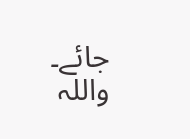جائے۔ واللہ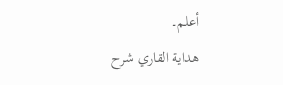أعلم۔
هداية القاري شرح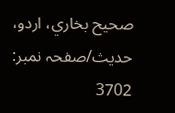صحيح بخاري، اردو، حدیث/صفحہ نمبر: 3702